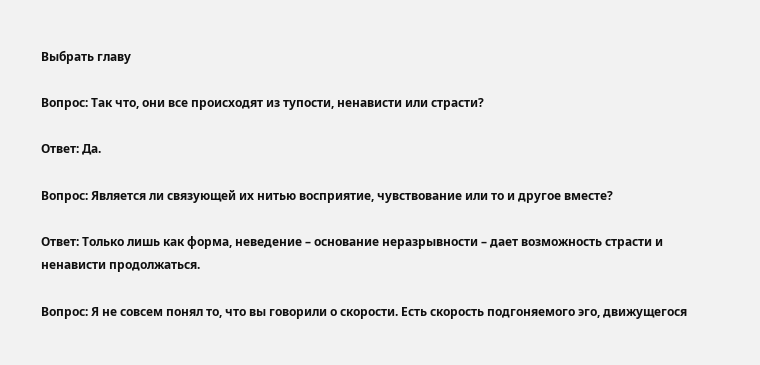Выбрать главу

Вопрос: Так что, они все происходят из тупости, ненависти или страсти?

Ответ: Да.

Вопрос: Является ли связующей их нитью восприятие, чувствование или то и другое вместе?

Ответ: Только лишь как форма, неведение – основание неразрывности – дает возможность страсти и ненависти продолжаться.

Вопрос: Я не совсем понял то, что вы говорили о скорости. Есть скорость подгоняемого эго, движущегося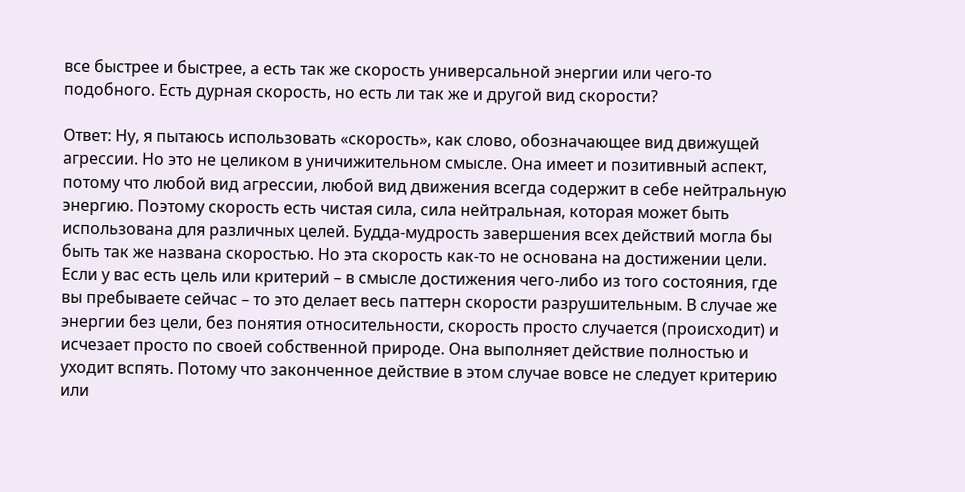все быстрее и быстрее, а есть так же скорость универсальной энергии или чего-то подобного. Есть дурная скорость, но есть ли так же и другой вид скорости?

Ответ: Ну, я пытаюсь использовать «скорость», как слово, обозначающее вид движущей агрессии. Но это не целиком в уничижительном смысле. Она имеет и позитивный аспект, потому что любой вид агрессии, любой вид движения всегда содержит в себе нейтральную энергию. Поэтому скорость есть чистая сила, сила нейтральная, которая может быть использована для различных целей. Будда-мудрость завершения всех действий могла бы быть так же названа скоростью. Но эта скорость как-то не основана на достижении цели. Если у вас есть цель или критерий – в смысле достижения чего-либо из того состояния, где вы пребываете сейчас – то это делает весь паттерн скорости разрушительным. В случае же энергии без цели, без понятия относительности, скорость просто случается (происходит) и исчезает просто по своей собственной природе. Она выполняет действие полностью и уходит вспять. Потому что законченное действие в этом случае вовсе не следует критерию или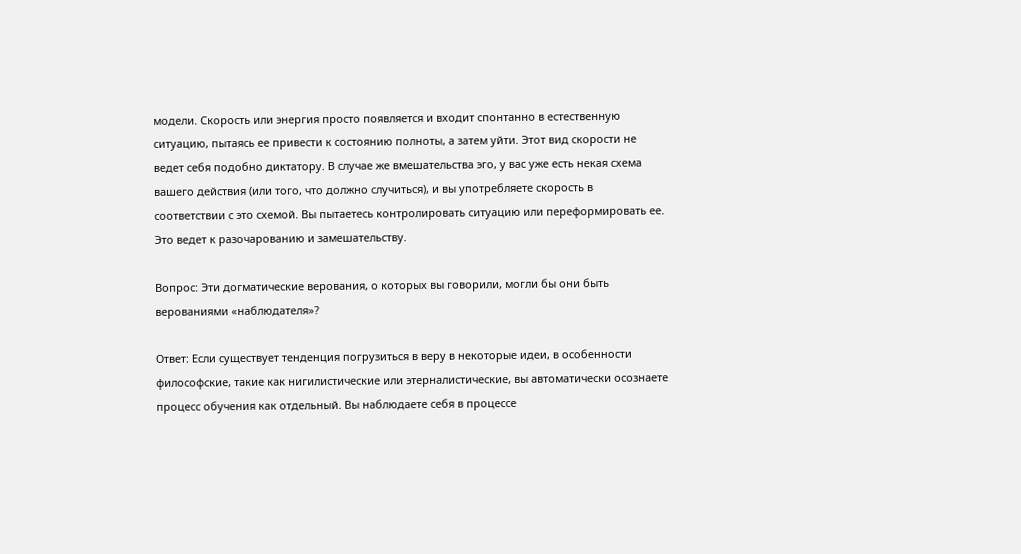модели. Скорость или энергия просто появляется и входит спонтанно в естественную ситуацию, пытаясь ее привести к состоянию полноты, а затем уйти. Этот вид скорости не ведет себя подобно диктатору. В случае же вмешательства эго, у вас уже есть некая схема вашего действия (или того, что должно случиться), и вы употребляете скорость в соответствии с это схемой. Вы пытаетесь контролировать ситуацию или переформировать ее. Это ведет к разочарованию и замешательству.

Вопрос: Эти догматические верования, о которых вы говорили, могли бы они быть верованиями «наблюдателя»?

Ответ: Если существует тенденция погрузиться в веру в некоторые идеи, в особенности философские, такие как нигилистические или этерналистические, вы автоматически осознаете процесс обучения как отдельный. Вы наблюдаете себя в процессе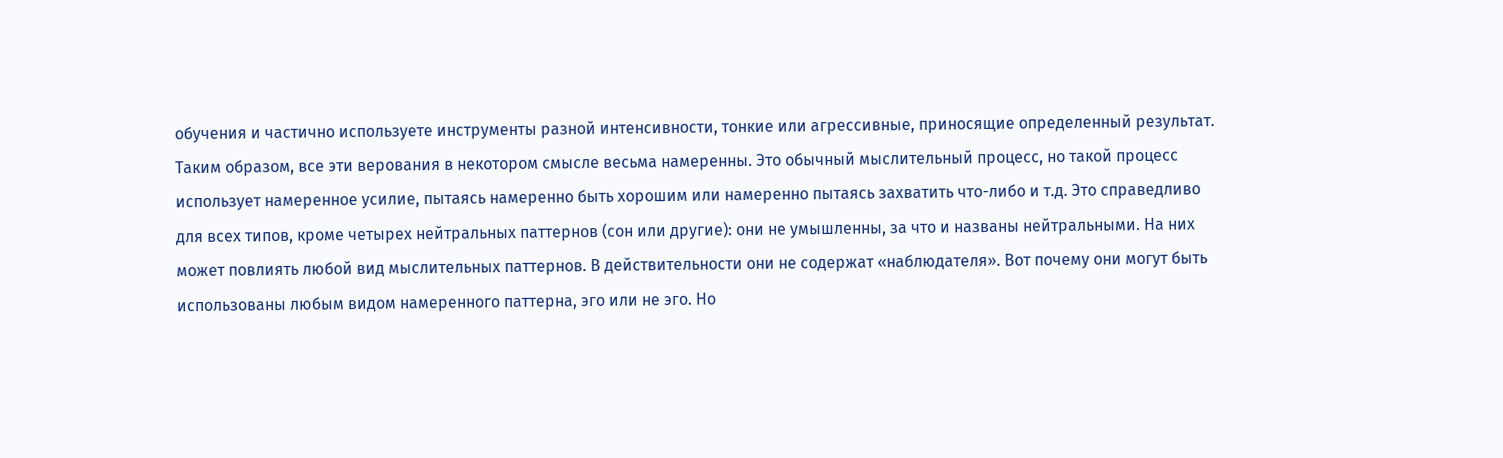обучения и частично используете инструменты разной интенсивности, тонкие или агрессивные, приносящие определенный результат. Таким образом, все эти верования в некотором смысле весьма намеренны. Это обычный мыслительный процесс, но такой процесс использует намеренное усилие, пытаясь намеренно быть хорошим или намеренно пытаясь захватить что-либо и т.д. Это справедливо для всех типов, кроме четырех нейтральных паттернов (сон или другие): они не умышленны, за что и названы нейтральными. На них может повлиять любой вид мыслительных паттернов. В действительности они не содержат «наблюдателя». Вот почему они могут быть использованы любым видом намеренного паттерна, эго или не эго. Но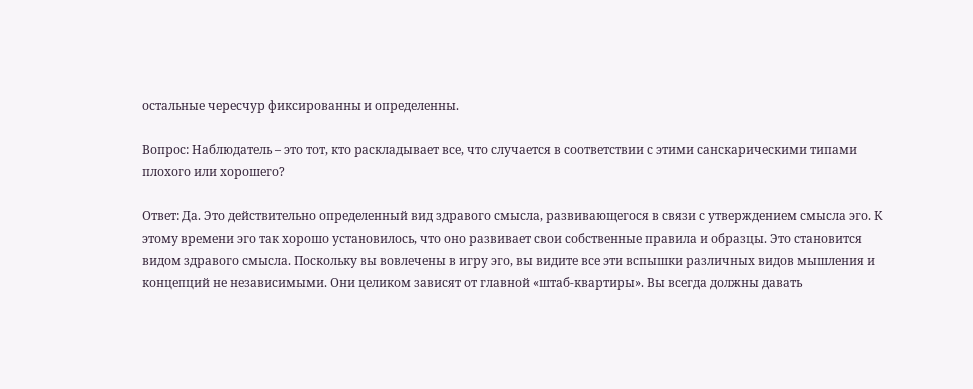остальные чересчур фиксированны и определенны.

Вопрос: Наблюдатель – это тот, кто раскладывает все, что случается в соответствии с этими санскарическими типами плохого или хорошего?

Ответ: Да. Это действительно определенный вид здравого смысла, развивающегося в связи с утверждением смысла эго. К этому времени эго так хорошо установилось, что оно развивает свои собственные правила и образцы. Это становится видом здравого смысла. Поскольку вы вовлечены в игру эго, вы видите все эти вспышки различных видов мышления и концепций не независимыми. Они целиком зависят от главной «штаб-квартиры». Вы всегда должны давать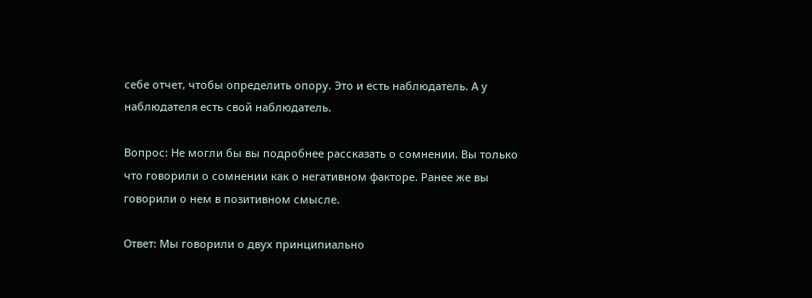себе отчет, чтобы определить опору. Это и есть наблюдатель. А у наблюдателя есть свой наблюдатель.

Вопрос: Не могли бы вы подробнее рассказать о сомнении. Вы только что говорили о сомнении как о негативном факторе. Ранее же вы говорили о нем в позитивном смысле.

Ответ: Мы говорили о двух принципиально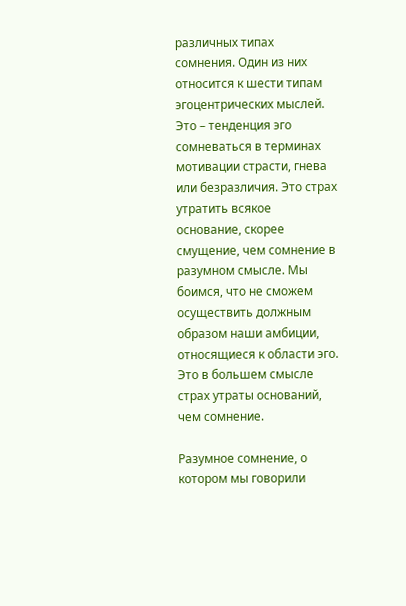различных типах сомнения. Один из них относится к шести типам эгоцентрических мыслей. Это – тенденция эго сомневаться в терминах мотивации страсти, гнева или безразличия. Это страх утратить всякое основание, скорее смущение, чем сомнение в разумном смысле. Мы боимся, что не сможем осуществить должным образом наши амбиции, относящиеся к области эго. Это в большем смысле страх утраты оснований, чем сомнение.

Разумное сомнение, о котором мы говорили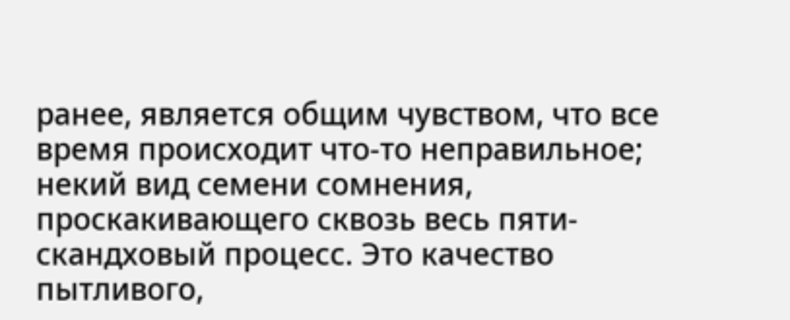ранее, является общим чувством, что все время происходит что-то неправильное; некий вид семени сомнения, проскакивающего сквозь весь пяти-скандховый процесс. Это качество пытливого,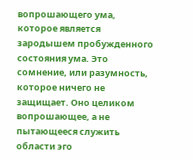вопрошающего ума, которое является зародышем пробужденного состояния ума. Это сомнение, или разумность, которое ничего не защищает. Оно целиком вопрошающее, а не пытающееся служить области эго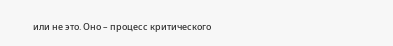или не это. Оно – процесс критического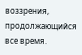воззрения, продолжающийся все время.